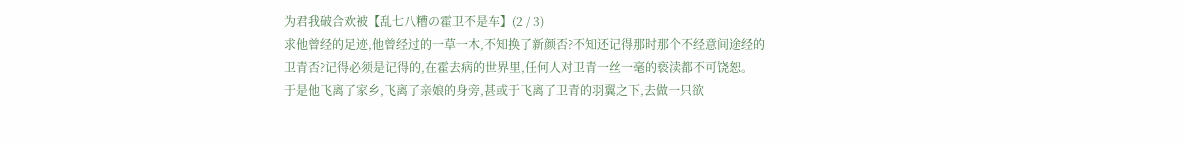为君我破合欢被【乱七八糟の霍卫不是车】(2 / 3)
求他曾经的足迹,他曾经过的一草一木,不知换了新颜否?不知还记得那时那个不经意间途经的卫青否?记得必须是记得的,在霍去病的世界里,任何人对卫青一丝一毫的亵渎都不可饶恕。
于是他飞离了家乡,飞离了亲娘的身旁,甚或于飞离了卫青的羽翼之下,去做一只欲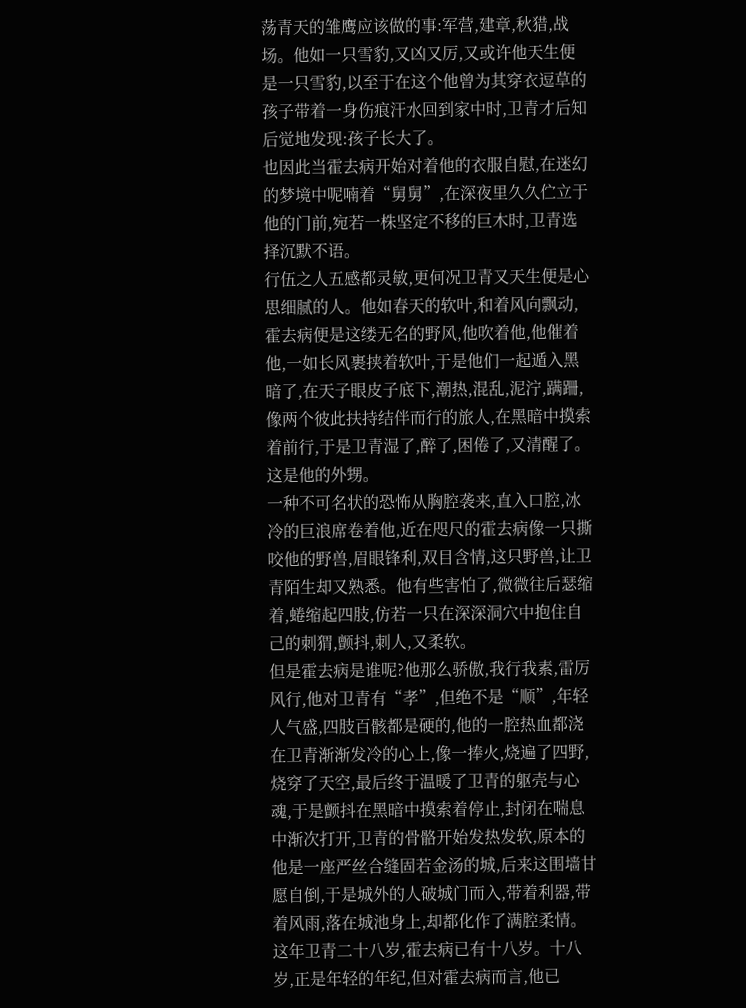荡青天的雏鹰应该做的事:军营,建章,秋猎,战场。他如一只雪豹,又凶又厉,又或许他天生便是一只雪豹,以至于在这个他曾为其穿衣逗草的孩子带着一身伤痕汗水回到家中时,卫青才后知后觉地发现:孩子长大了。
也因此当霍去病开始对着他的衣服自慰,在迷幻的梦境中呢喃着“舅舅”,在深夜里久久伫立于他的门前,宛若一株坚定不移的巨木时,卫青选择沉默不语。
行伍之人五感都灵敏,更何况卫青又天生便是心思细腻的人。他如春天的软叶,和着风向飘动,霍去病便是这缕无名的野风,他吹着他,他催着他,一如长风裹挟着软叶,于是他们一起遁入黑暗了,在天子眼皮子底下,潮热,混乱,泥泞,蹒跚,像两个彼此扶持结伴而行的旅人,在黑暗中摸索着前行,于是卫青湿了,醉了,困倦了,又清醒了。
这是他的外甥。
一种不可名状的恐怖从胸腔袭来,直入口腔,冰冷的巨浪席卷着他,近在咫尺的霍去病像一只撕咬他的野兽,眉眼锋利,双目含情,这只野兽,让卫青陌生却又熟悉。他有些害怕了,微微往后瑟缩着,蜷缩起四肢,仿若一只在深深洞穴中抱住自己的刺猬,颤抖,刺人,又柔软。
但是霍去病是谁呢?他那么骄傲,我行我素,雷厉风行,他对卫青有“孝”,但绝不是“顺”,年轻人气盛,四肢百骸都是硬的,他的一腔热血都浇在卫青渐渐发冷的心上,像一捧火,烧遍了四野,烧穿了天空,最后终于温暖了卫青的躯壳与心魂,于是颤抖在黑暗中摸索着停止,封闭在喘息中渐次打开,卫青的骨骼开始发热发软,原本的他是一座严丝合缝固若金汤的城,后来这围墙甘愿自倒,于是城外的人破城门而入,带着利器,带着风雨,落在城池身上,却都化作了满腔柔情。
这年卫青二十八岁,霍去病已有十八岁。十八岁,正是年轻的年纪,但对霍去病而言,他已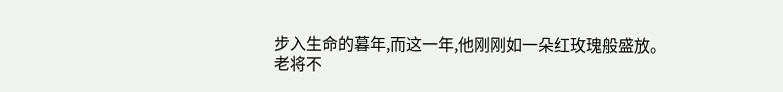步入生命的暮年,而这一年,他刚刚如一朵红玫瑰般盛放。
老将不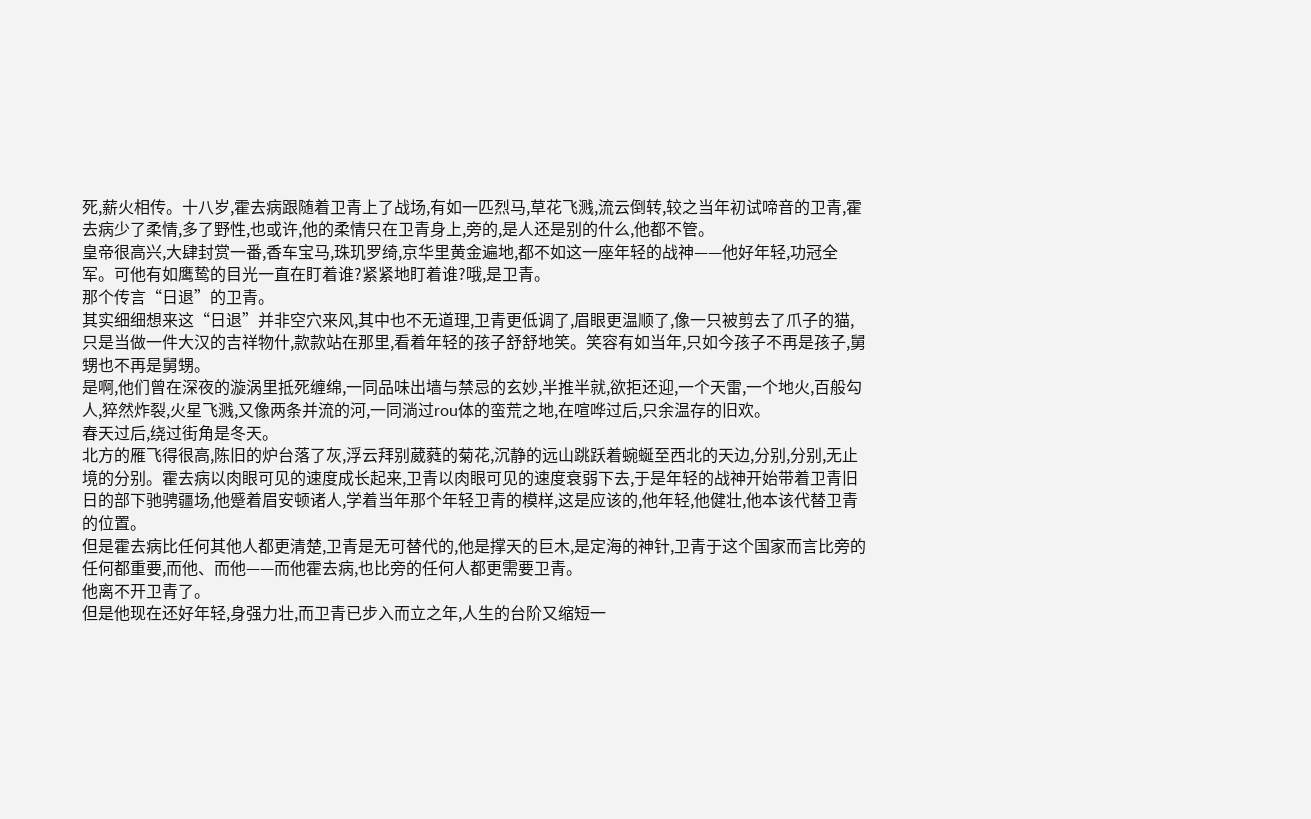死,薪火相传。十八岁,霍去病跟随着卫青上了战场,有如一匹烈马,草花飞溅,流云倒转,较之当年初试啼音的卫青,霍去病少了柔情,多了野性,也或许,他的柔情只在卫青身上,旁的,是人还是别的什么,他都不管。
皇帝很高兴,大肆封赏一番,香车宝马,珠玑罗绮,京华里黄金遍地,都不如这一座年轻的战神——他好年轻,功冠全军。可他有如鹰鸷的目光一直在盯着谁?紧紧地盯着谁?哦,是卫青。
那个传言“日退”的卫青。
其实细细想来这“日退”并非空穴来风,其中也不无道理,卫青更低调了,眉眼更温顺了,像一只被剪去了爪子的猫,只是当做一件大汉的吉祥物什,款款站在那里,看着年轻的孩子舒舒地笑。笑容有如当年,只如今孩子不再是孩子,舅甥也不再是舅甥。
是啊,他们曾在深夜的漩涡里抵死缠绵,一同品味出墙与禁忌的玄妙,半推半就,欲拒还迎,一个天雷,一个地火,百般勾人,猝然炸裂,火星飞溅,又像两条并流的河,一同淌过rou体的蛮荒之地,在喧哗过后,只余温存的旧欢。
春天过后,绕过街角是冬天。
北方的雁飞得很高,陈旧的炉台落了灰,浮云拜别葳蕤的菊花,沉静的远山跳跃着蜿蜒至西北的天边,分别,分别,无止境的分别。霍去病以肉眼可见的速度成长起来,卫青以肉眼可见的速度衰弱下去,于是年轻的战神开始带着卫青旧日的部下驰骋疆场,他蹙着眉安顿诸人,学着当年那个年轻卫青的模样,这是应该的,他年轻,他健壮,他本该代替卫青的位置。
但是霍去病比任何其他人都更清楚,卫青是无可替代的,他是撑天的巨木,是定海的神针,卫青于这个国家而言比旁的任何都重要,而他、而他——而他霍去病,也比旁的任何人都更需要卫青。
他离不开卫青了。
但是他现在还好年轻,身强力壮,而卫青已步入而立之年,人生的台阶又缩短一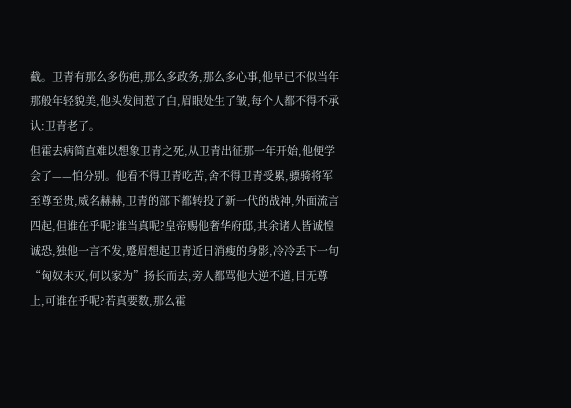截。卫青有那么多伤疤,那么多政务,那么多心事,他早已不似当年那般年轻貌美,他头发间惹了白,眉眼处生了皱,每个人都不得不承认:卫青老了。
但霍去病简直难以想象卫青之死,从卫青出征那一年开始,他便学会了——怕分别。他看不得卫青吃苦,舍不得卫青受累,骠骑将军至尊至贵,威名赫赫,卫青的部下都转投了新一代的战神,外面流言四起,但谁在乎呢?谁当真呢?皇帝赐他奢华府邸,其余诸人皆诚惶诚恐,独他一言不发,蹙眉想起卫青近日消瘦的身影,冷冷丢下一句“匈奴未灭,何以家为”扬长而去,旁人都骂他大逆不道,目无尊上,可谁在乎呢?若真要数,那么霍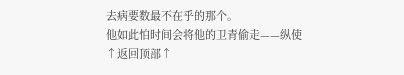去病要数最不在乎的那个。
他如此怕时间会将他的卫青偷走——纵使
↑返回顶部↑